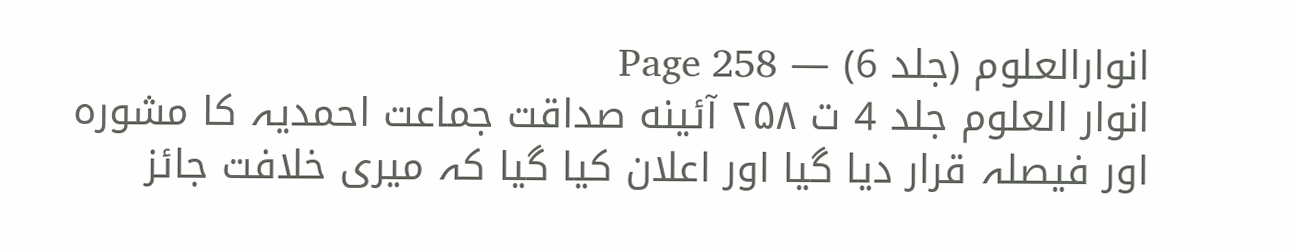انوارالعلوم (جلد 6) — Page 258
انوار العلوم جلد 4 ت ۲۵۸ آئینه صداقت جماعت احمدیہ کا مشورہ اور فیصلہ قرار دیا گیا اور اعلان کیا گیا کہ میری خلافت جائز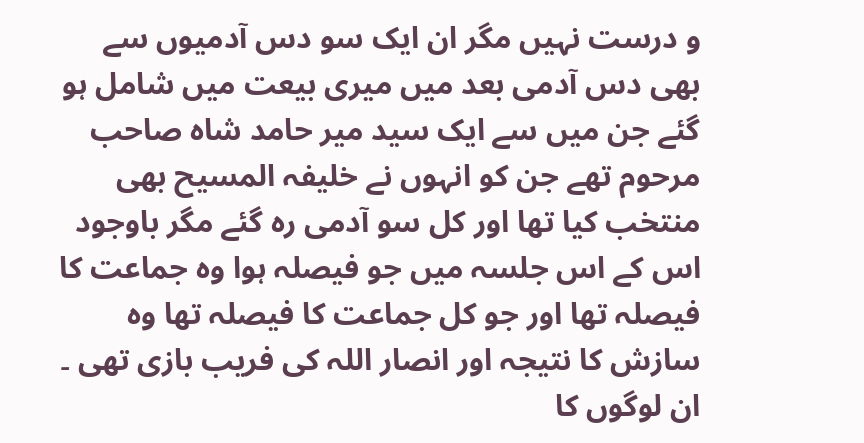و درست نہیں مگر ان ایک سو دس آدمیوں سے بھی دس آدمی بعد میں میری بیعت میں شامل ہو گئے جن میں سے ایک سید میر حامد شاہ صاحب مرحوم تھے جن کو انہوں نے خلیفہ المسیح بھی منتخب کیا تھا اور کل سو آدمی رہ گئے مگر باوجود اس کے اس جلسہ میں جو فیصلہ ہوا وہ جماعت کا فیصلہ تھا اور جو کل جماعت کا فیصلہ تھا وہ سازش کا نتیجہ اور انصار اللہ کی فریب بازی تھی ۔ ان لوگوں کا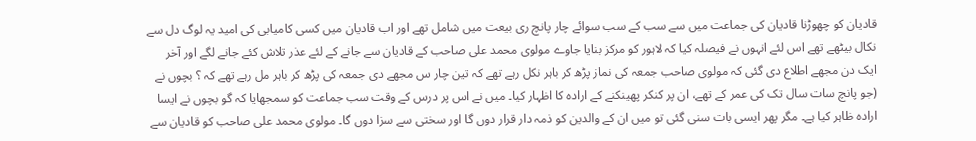قادیان کو چھوڑنا قادیان کی جماعت میں سے سب کے سب سوائے چار پانچ ری بیعت میں شامل تھے اور اب قادیان میں کسی کامیابی کی امید یہ لوگ دل سے نکال بیٹھے تھے اس لئے انہوں نے فیصلہ کیا کہ لاہور کو مرکز بنایا جاوے مولوی محمد علی صاحب کے قادیان سے جانے کے لئے عذر تلاش کئے جانے لگے اور آخر ایک دن مجھے اطلاع دی گئی کہ مولوی صاحب جمعہ کی نماز پڑھ کر باہر نکل رہے تھے کہ تین چار س مجھے دی جمعہ کی پڑھ کر باہر مل رہے تھے کہ ؟ بچوں نے (جو پانچ سات سال تک کی عمر کے تھے، ان پر کنکر پھینکنے کے ارادہ کا اظہار کیا۔ میں نے اس پر درس کے وقت سب جماعت کو سمجھایا کہ گو بچوں نے ایسا ارادہ ظاہر کیا ہے۔ مگر پھر ایسی بات سنی گئی تو میں ان کے والدین کو ذمہ دار قرار دوں گا اور سختی سے سزا دوں گا۔ مولوی محمد علی صاحب کو قادیان سے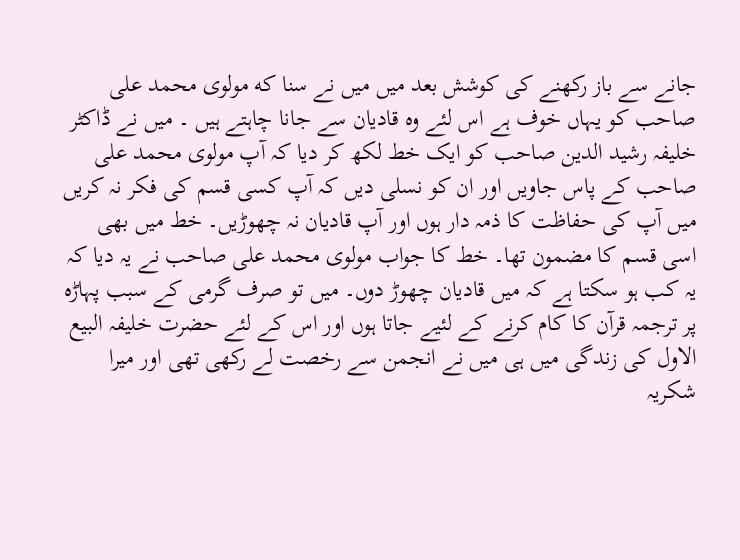جانے سے باز رکھنے کی کوشش بعد میں میں نے سنا که مولوی محمد علی صاحب کو یہاں خوف ہے اس لئے وہ قادیان سے جانا چاہتے ہیں ۔ میں نے ڈاکٹر خلیفہ رشید الدین صاحب کو ایک خط لکھ کر دیا کہ آپ مولوی محمد علی صاحب کے پاس جاویں اور ان کو نسلی دیں کہ آپ کسی قسم کی فکر نہ کریں میں آپ کی حفاظت کا ذمہ دار ہوں اور آپ قادیان نہ چھوڑیں۔ خط میں بھی اسی قسم کا مضمون تھا۔ خط کا جواب مولوی محمد علی صاحب نے یہ دیا کہ یہ کب ہو سکتا ہے کہ میں قادیان چھوڑ دوں۔ میں تو صرف گرمی کے سبب پہاڑہ پر ترجمہ قرآن کا کام کرنے کے لئیے جاتا ہوں اور اس کے لئے حضرت خلیفہ البیع الاول کی زندگی میں ہی میں نے انجمن سے رخصت لے رکھی تھی اور میرا شکریہ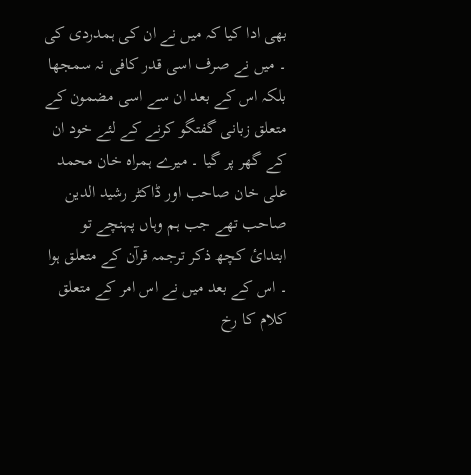بھی ادا کیا کہ میں نے ان کی ہمدردی کی ۔ میں نے صرف اسی قدر کافی نہ سمجھا بلکہ اس کے بعد ان سے اسی مضمون کے متعلق زبانی گفتگو کرنے کے لئے خود ان کے گھر پر گیا ۔ میرے ہمراہ خان محمد علی خان صاحب اور ڈاکٹر رشید الدین صاحب تھے جب ہم وہاں پہنچے تو ابتدائ کچھ ذکر ترجمہ قرآن کے متعلق ہوا ۔ اس کے بعد میں نے اس امر کے متعلق کلام کا رخ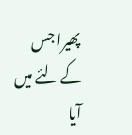پھیرا جس کے لئے میں آیا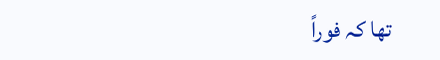تھا کہ فوراً